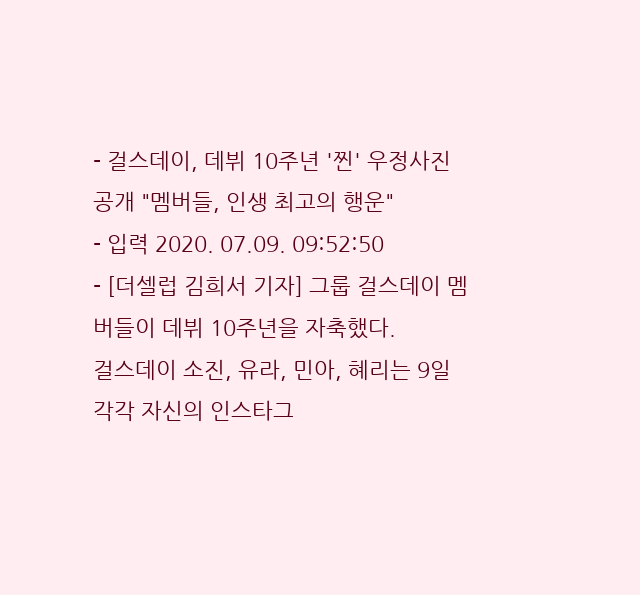- 걸스데이, 데뷔 10주년 '찐' 우정사진 공개 "멤버들, 인생 최고의 행운"
- 입력 2020. 07.09. 09:52:50
- [더셀럽 김희서 기자] 그룹 걸스데이 멤버들이 데뷔 10주년을 자축했다.
걸스데이 소진, 유라, 민아, 혜리는 9일 각각 자신의 인스타그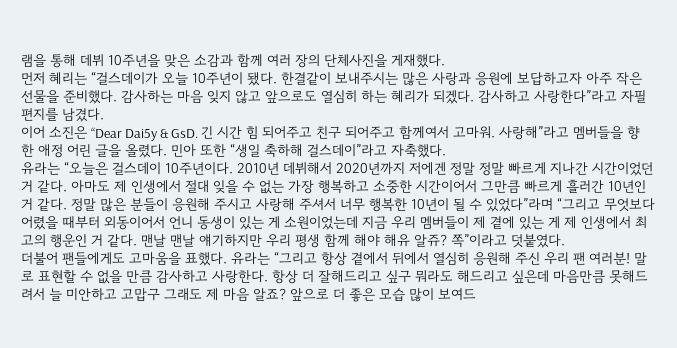램을 통해 데뷔 10주년을 맞은 소감과 함께 여러 장의 단체사진을 게재했다.
먼저 혜리는 “걸스데이가 오늘 10주년이 됐다. 한결같이 보내주시는 많은 사랑과 응원에 보답하고자 아주 작은 선물을 준비했다. 감사하는 마음 잊지 않고 앞으로도 열심히 하는 혜리가 되겠다. 감사하고 사랑한다”라고 자필편지를 남겼다.
이어 소진은 “Dear Dai5y & GsD. 긴 시간 힘 되어주고 친구 되어주고 함께여서 고마워. 사랑해”라고 멤버들을 향한 애정 어린 글을 올렸다. 민아 또한 “생일 축하해 걸스데이”라고 자축했다.
유라는 “오늘은 걸스데이 10주년이다. 2010년 데뷔해서 2020년까지 저에겐 정말 정말 빠르게 지나간 시간이었던 거 같다. 아마도 제 인생에서 절대 잊을 수 없는 가장 행복하고 소중한 시간이어서 그만큼 빠르게 흘러간 10년인 거 같다. 정말 많은 분들이 응원해 주시고 사랑해 주셔서 너무 행복한 10년이 될 수 있었다”라며 “그리고 무엇보다 어렸을 때부터 외동이어서 언니 동생이 있는 게 소원이었는데 지금 우리 멤버들이 제 곁에 있는 게 제 인생에서 최고의 행운인 거 같다. 맨날 맨날 얘기하지만 우리 평생 함께 해야 해유 알쥬? 쪽”이라고 덧붙였다.
더불어 팬들에게도 고마움을 표했다. 유라는 “그리고 항상 곁에서 뒤에서 열심히 응원해 주신 우리 팬 여러분! 말로 표현할 수 없을 만큼 감사하고 사랑한다. 항상 더 잘해드리고 싶구 뭐라도 해드리고 싶은데 마음만큼 못해드려서 늘 미안하고 고맙구 그래도 제 마음 알죠? 앞으로 더 좋은 모습 많이 보여드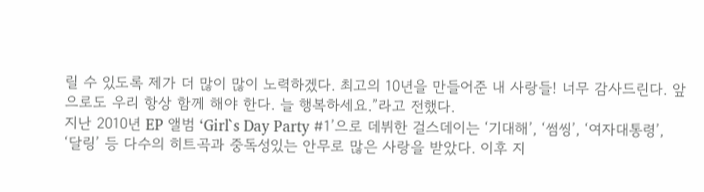릴 수 있도록 제가 더 많이 많이 노력하겠다. 최고의 10년을 만들어준 내 사랑들! 너무 감사드린다. 앞으로도 우리 항상 함께 해야 한다. 늘 행복하세요.”라고 전했다.
지난 2010년 EP 앨범 ‘Girl`s Day Party #1’으로 데뷔한 걸스데이는 ‘기대해’, ‘썸씽’, ‘여자대통령’, ‘달링’ 등 다수의 히트곡과 중독성있는 안무로 많은 사랑을 받았다. 이후 지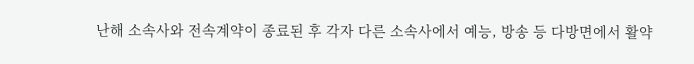난해 소속사와 전속계약이 종료된 후 각자 다른 소속사에서 예능, 방송 등 다방면에서 활약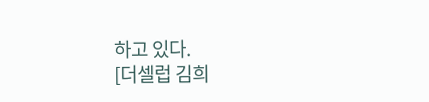하고 있다.
[더셀럽 김희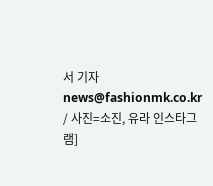서 기자 news@fashionmk.co.kr / 사진=소진, 유라 인스타그램]